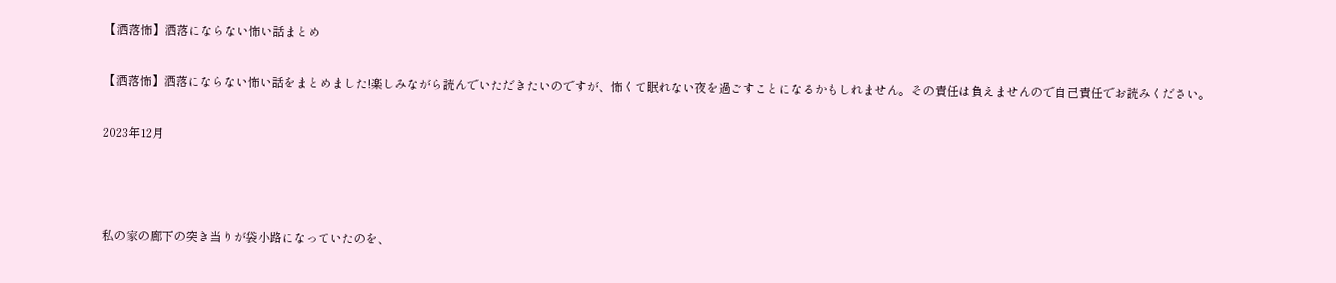【洒落怖】洒落にならない怖い話まとめ

【洒落怖】洒落にならない怖い話をまとめました!楽しみながら読んでいただきたいのですが、怖くて眠れない夜を過ごすことになるかもしれません。その責任は負えませんので自己責任でお読みください。

2023年12月



私の家の廊下の突き当りが袋小路になっていたのを、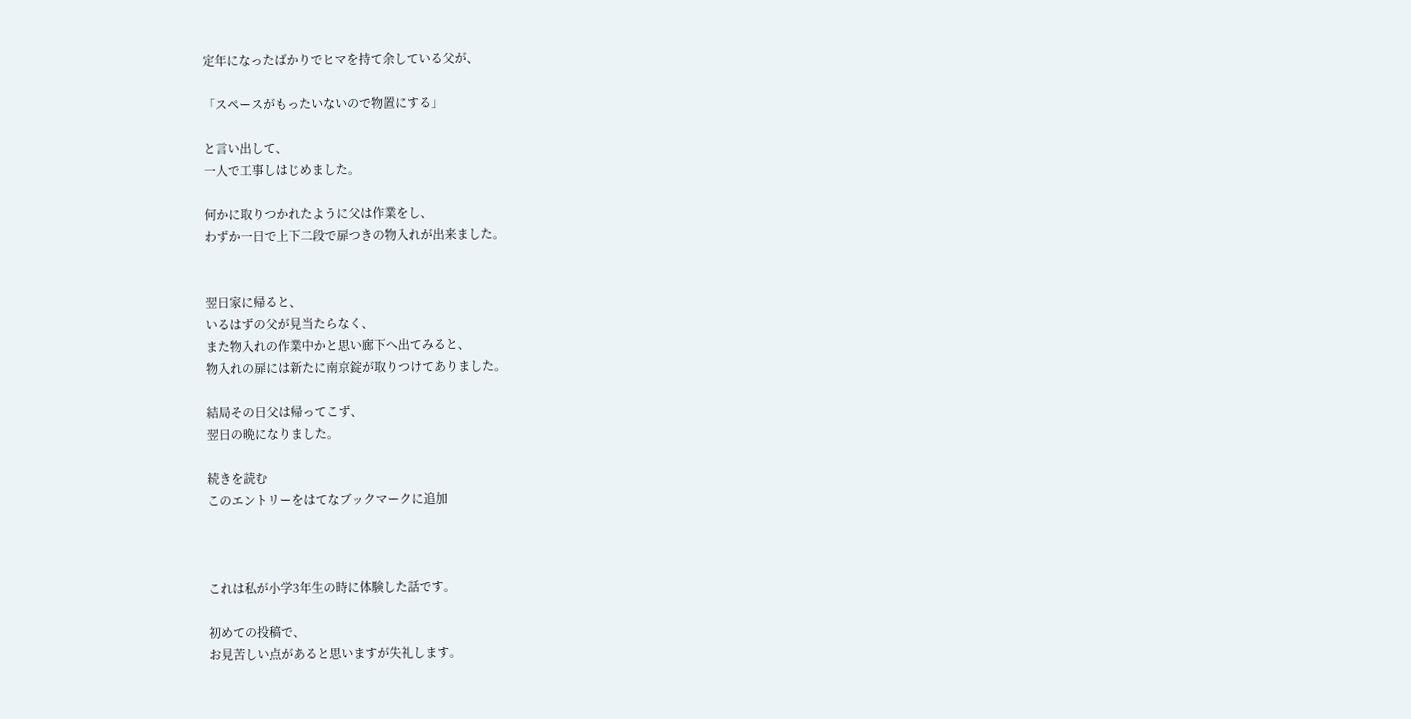定年になったばかりでヒマを持て余している父が、

「スペースがもったいないので物置にする」

と言い出して、
一人で工事しはじめました。

何かに取りつかれたように父は作業をし、
わずか一日で上下二段で扉つきの物入れが出来ました。


翌日家に帰ると、
いるはずの父が見当たらなく、
また物入れの作業中かと思い廊下へ出てみると、
物入れの扉には新たに南京錠が取りつけてありました。

結局その日父は帰ってこず、
翌日の晩になりました。

続きを読む
このエントリーをはてなブックマークに追加



これは私が小学3年生の時に体験した話です。

初めての投稿で、
お見苦しい点があると思いますが失礼します。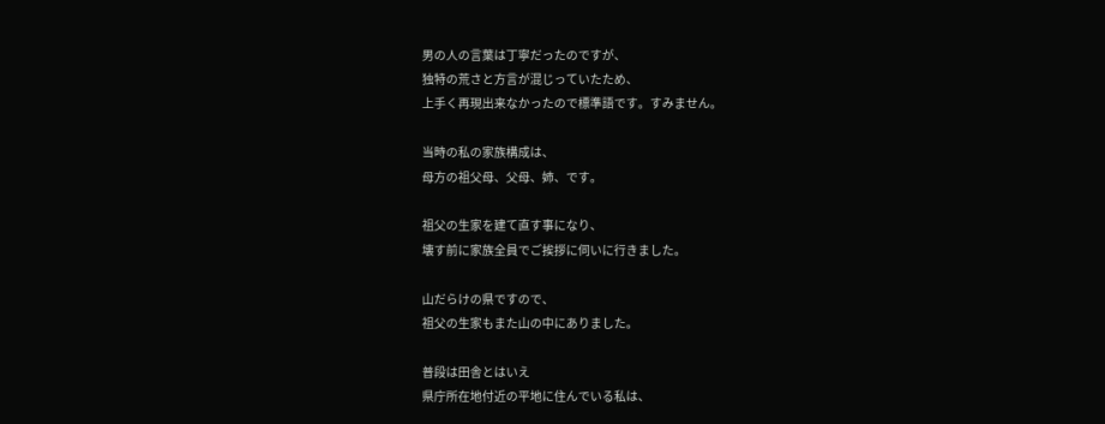男の人の言葉は丁寧だったのですが、
独特の荒さと方言が混じっていたため、
上手く再現出来なかったので標準語です。すみません。

当時の私の家族構成は、
母方の祖父母、父母、姉、です。

祖父の生家を建て直す事になり、
壊す前に家族全員でご挨拶に伺いに行きました。

山だらけの県ですので、
祖父の生家もまた山の中にありました。

普段は田舎とはいえ
県庁所在地付近の平地に住んでいる私は、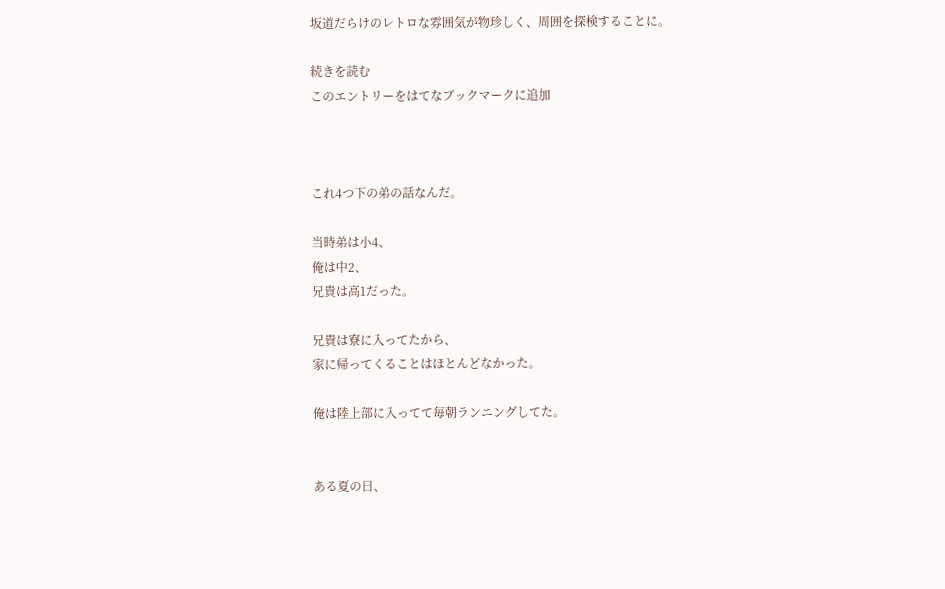坂道だらけのレトロな雰囲気が物珍しく、周囲を探検することに。

続きを読む
このエントリーをはてなブックマークに追加



これ4つ下の弟の話なんだ。

当時弟は小4、
俺は中2、
兄貴は高1だった。

兄貴は寮に入ってたから、
家に帰ってくることはほとんどなかった。

俺は陸上部に入ってて毎朝ランニングしてた。


ある夏の日、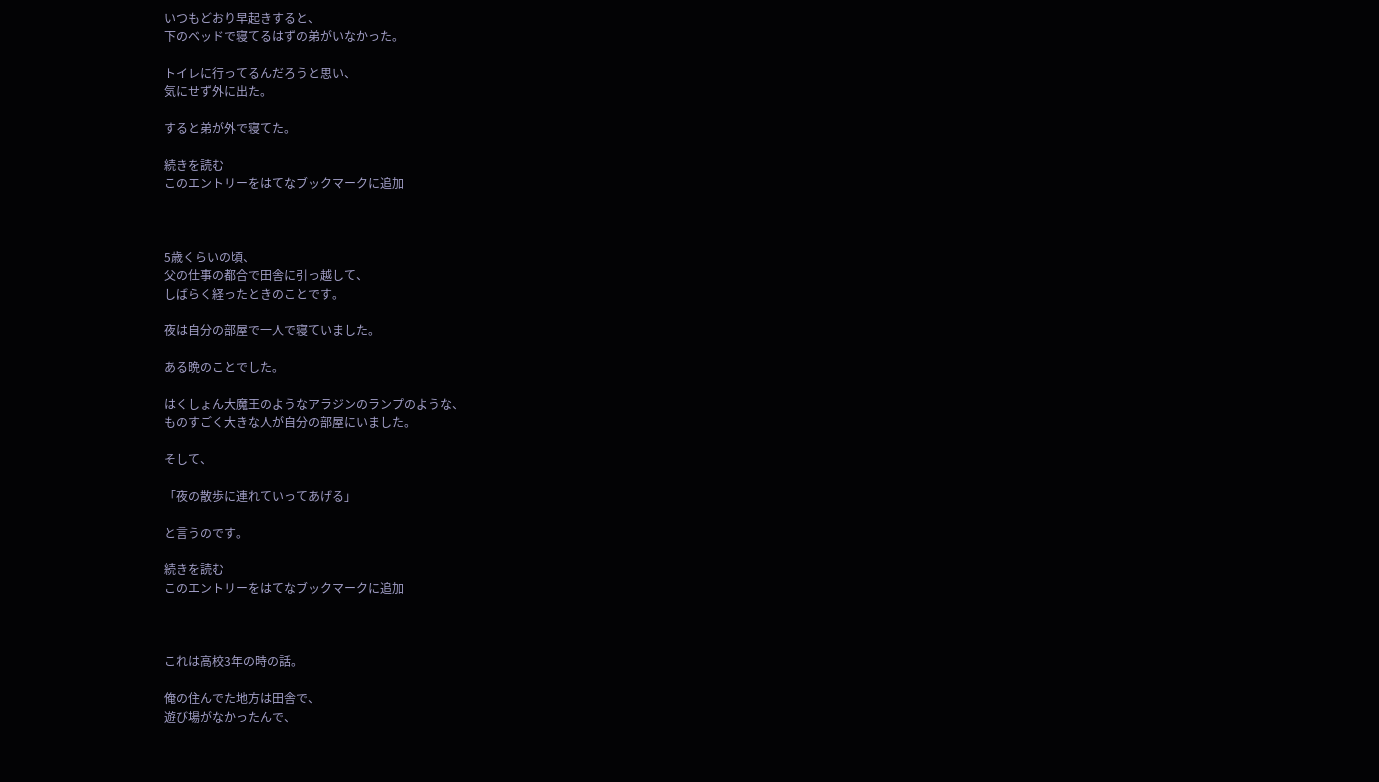いつもどおり早起きすると、
下のベッドで寝てるはずの弟がいなかった。

トイレに行ってるんだろうと思い、
気にせず外に出た。

すると弟が外で寝てた。

続きを読む
このエントリーをはてなブックマークに追加



5歳くらいの頃、
父の仕事の都合で田舎に引っ越して、
しばらく経ったときのことです。

夜は自分の部屋で一人で寝ていました。

ある晩のことでした。

はくしょん大魔王のようなアラジンのランプのような、
ものすごく大きな人が自分の部屋にいました。

そして、

「夜の散歩に連れていってあげる」

と言うのです。

続きを読む
このエントリーをはてなブックマークに追加



これは高校3年の時の話。

俺の住んでた地方は田舎で、
遊び場がなかったんで、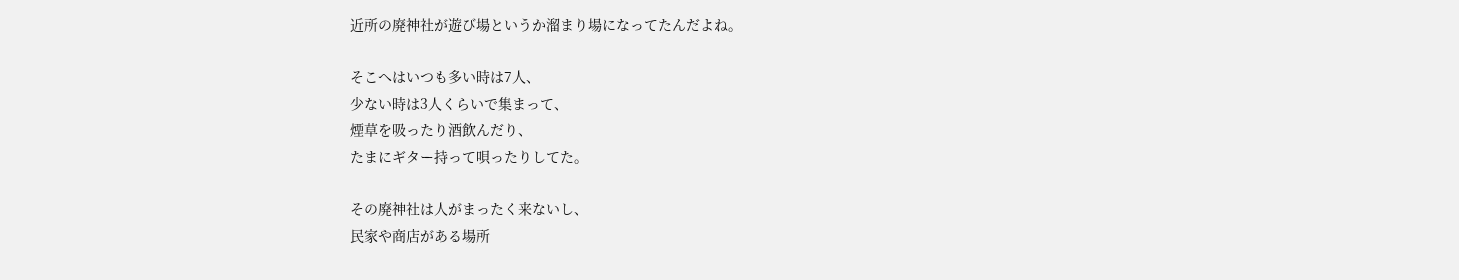近所の廃神社が遊び場というか溜まり場になってたんだよね。

そこへはいつも多い時は7人、
少ない時は3人くらいで集まって、
煙草を吸ったり酒飲んだり、
たまにギター持って唄ったりしてた。

その廃神社は人がまったく来ないし、
民家や商店がある場所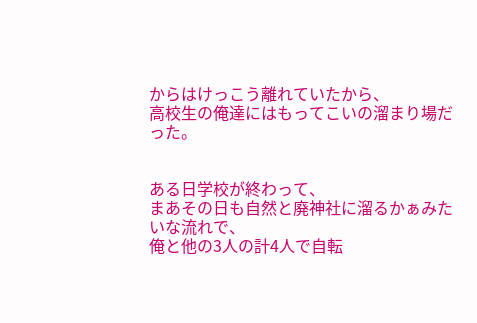からはけっこう離れていたから、
高校生の俺達にはもってこいの溜まり場だった。


ある日学校が終わって、
まあその日も自然と廃神社に溜るかぁみたいな流れで、
俺と他の3人の計4人で自転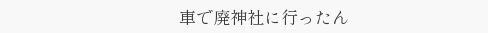車で廃神社に行ったん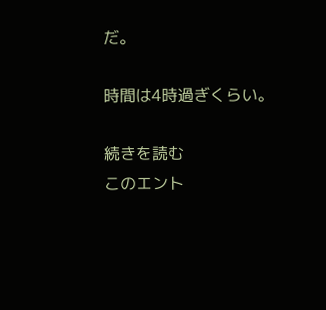だ。

時間は4時過ぎくらい。

続きを読む
このエント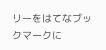リーをはてなブックマークに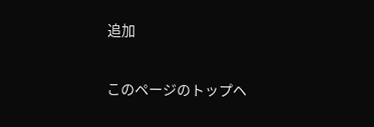追加

このページのトップヘ